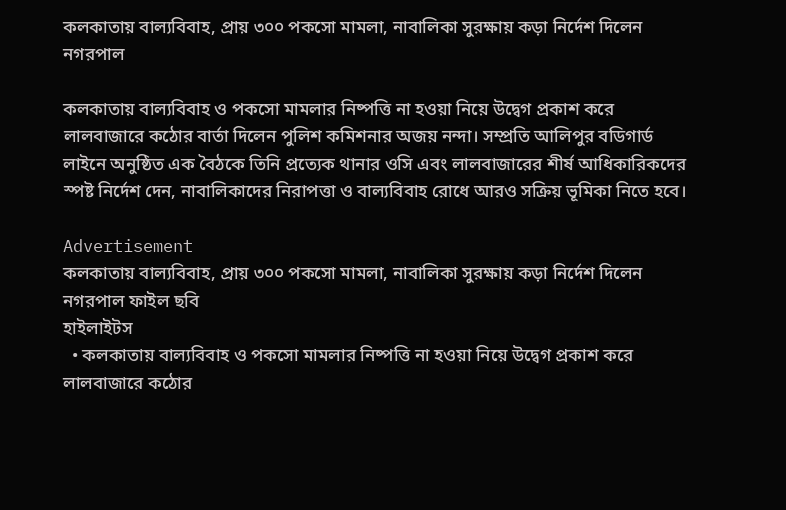কলকাতায় বাল্যবিবাহ, প্রায় ৩০০ পকসো মামলা, নাবালিকা সুরক্ষায় কড়া নির্দেশ দিলেন নগরপাল

কলকাতায় বাল্যবিবাহ ও পকসো মামলার নিষ্পত্তি না হওয়া নিয়ে উদ্বেগ প্রকাশ করে লালবাজারে কঠোর বার্তা দিলেন পুলিশ কমিশনার অজয় নন্দা। সম্প্রতি আলিপুর বডিগার্ড লাইনে অনুষ্ঠিত এক বৈঠকে তিনি প্রত্যেক থানার ওসি এবং লালবাজারের শীর্ষ আধিকারিকদের স্পষ্ট নির্দেশ দেন, নাবালিকাদের নিরাপত্তা ও বাল্যবিবাহ রোধে আরও সক্রিয় ভূমিকা নিতে হবে।

Advertisement
কলকাতায় বাল্যবিবাহ, প্রায় ৩০০ পকসো মামলা, নাবালিকা সুরক্ষায় কড়া নির্দেশ দিলেন নগরপাল ফাইল ছবি
হাইলাইটস
  • কলকাতায় বাল্যবিবাহ ও পকসো মামলার নিষ্পত্তি না হওয়া নিয়ে উদ্বেগ প্রকাশ করে লালবাজারে কঠোর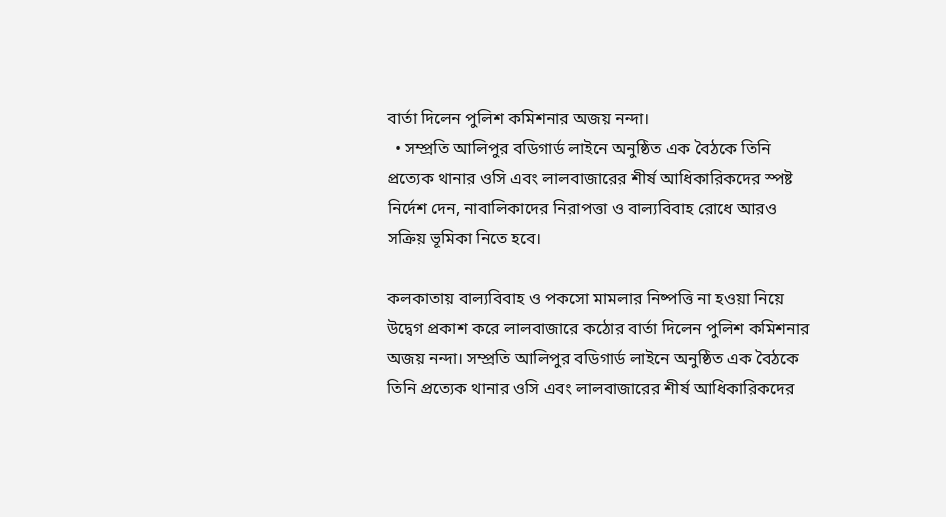বার্তা দিলেন পুলিশ কমিশনার অজয় নন্দা।
  • সম্প্রতি আলিপুর বডিগার্ড লাইনে অনুষ্ঠিত এক বৈঠকে তিনি প্রত্যেক থানার ওসি এবং লালবাজারের শীর্ষ আধিকারিকদের স্পষ্ট নির্দেশ দেন, নাবালিকাদের নিরাপত্তা ও বাল্যবিবাহ রোধে আরও সক্রিয় ভূমিকা নিতে হবে।

কলকাতায় বাল্যবিবাহ ও পকসো মামলার নিষ্পত্তি না হওয়া নিয়ে উদ্বেগ প্রকাশ করে লালবাজারে কঠোর বার্তা দিলেন পুলিশ কমিশনার অজয় নন্দা। সম্প্রতি আলিপুর বডিগার্ড লাইনে অনুষ্ঠিত এক বৈঠকে তিনি প্রত্যেক থানার ওসি এবং লালবাজারের শীর্ষ আধিকারিকদের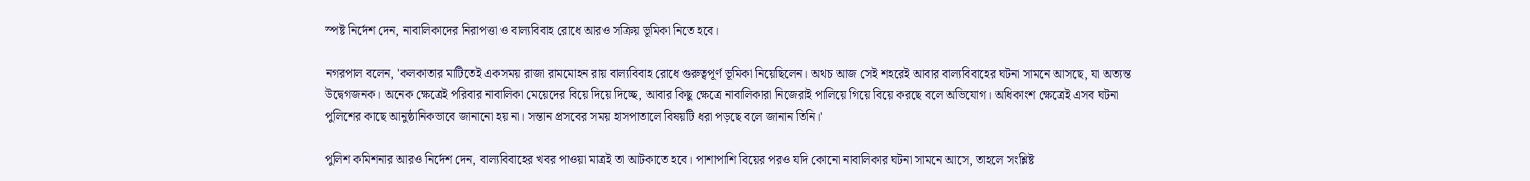স্পষ্ট নির্দেশ দেন, নাবালিকাদের নিরাপত্তা ও বাল্যবিবাহ রোধে আরও সক্রিয় ভূমিকা নিতে হবে।

নগরপাল বলেন, 'কলকাতার মাটিতেই একসময় রাজা রামমোহন রায় বাল্যবিবাহ রোধে গুরুত্বপূর্ণ ভূমিকা নিয়েছিলেন। অথচ আজ সেই শহরেই আবার বাল্যবিবাহের ঘটনা সামনে আসছে, যা অত্যন্ত উদ্বেগজনক। অনেক ক্ষেত্রেই পরিবার নাবালিকা মেয়েদের বিয়ে দিয়ে দিচ্ছে, আবার কিছু ক্ষেত্রে নাবালিকারা নিজেরাই পালিয়ে গিয়ে বিয়ে করছে বলে অভিযোগ। অধিকাংশ ক্ষেত্রেই এসব ঘটনা পুলিশের কাছে আনুষ্ঠানিকভাবে জানানো হয় না। সন্তান প্রসবের সময় হাসপাতালে বিষয়টি ধরা পড়ছে বলে জানান তিনি।'

পুলিশ কমিশনার আরও নির্দেশ দেন, বাল্যবিবাহের খবর পাওয়া মাত্রই তা আটকাতে হবে। পাশাপাশি বিয়ের পরও যদি কোনো নাবালিকার ঘটনা সামনে আসে, তাহলে সংশ্লিষ্ট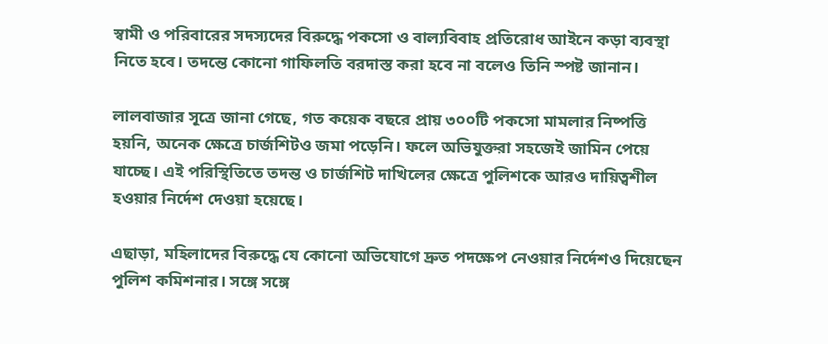স্বামী ও পরিবারের সদস্যদের বিরুদ্ধে পকসো ও বাল্যবিবাহ প্রতিরোধ আইনে কড়া ব্যবস্থা নিতে হবে। তদন্তে কোনো গাফিলতি বরদাস্ত করা হবে না বলেও তিনি স্পষ্ট জানান।

লালবাজার সূত্রে জানা গেছে, গত কয়েক বছরে প্রায় ৩০০টি পকসো মামলার নিষ্পত্তি হয়নি, অনেক ক্ষেত্রে চার্জশিটও জমা পড়েনি। ফলে অভিযুক্তরা সহজেই জামিন পেয়ে যাচ্ছে। এই পরিস্থিতিতে তদন্ত ও চার্জশিট দাখিলের ক্ষেত্রে পুলিশকে আরও দায়িত্বশীল হওয়ার নির্দেশ দেওয়া হয়েছে।

এছাড়া, মহিলাদের বিরুদ্ধে যে কোনো অভিযোগে দ্রুত পদক্ষেপ নেওয়ার নির্দেশও দিয়েছেন পুলিশ কমিশনার। সঙ্গে সঙ্গে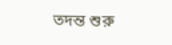তদন্ত শুরু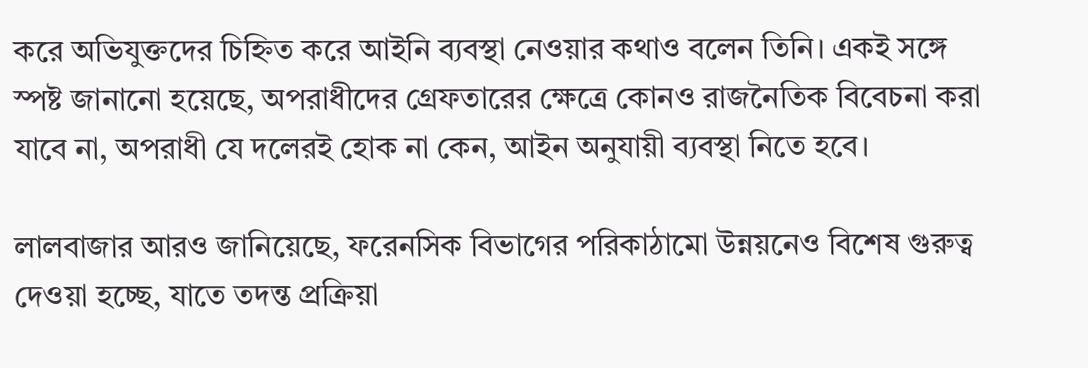করে অভিযুক্তদের চিহ্নিত করে আইনি ব্যবস্থা নেওয়ার কথাও বলেন তিনি। একই সঙ্গে স্পষ্ট জানানো হয়েছে, অপরাধীদের গ্রেফতারের ক্ষেত্রে কোনও রাজনৈতিক বিবেচনা করা যাবে না, অপরাধী যে দলেরই হোক না কেন, আইন অনুযায়ী ব্যবস্থা নিতে হবে।

লালবাজার আরও জানিয়েছে, ফরেনসিক বিভাগের পরিকাঠামো উন্নয়নেও বিশেষ গুরুত্ব দেওয়া হচ্ছে, যাতে তদন্ত প্রক্রিয়া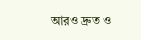আরও দ্রুত ও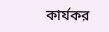কার্যকর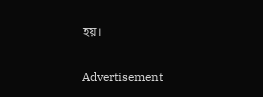হয়।

Advertisement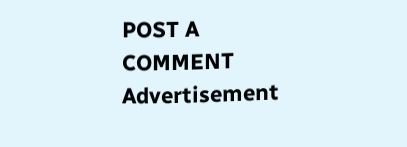POST A COMMENT
Advertisement